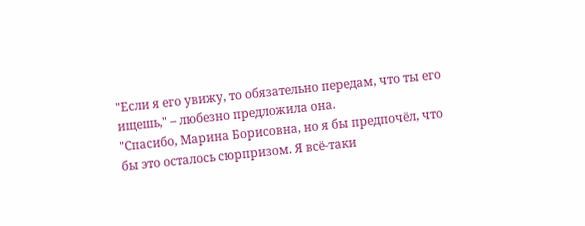"Если я его увижу, то обязательно передам, что ты его ищешь," – любезно предложила она.
"Спасибо, Марина Борисовна, но я бы предпочёл, что бы это осталось сюрпризом. Я всё-таки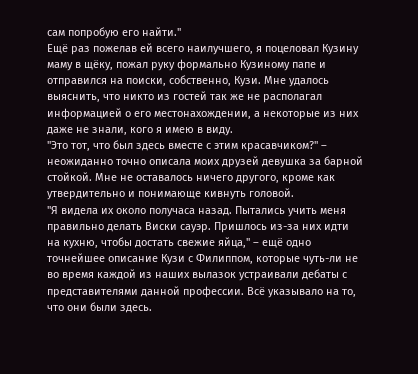сам попробую его найти."
Ещё раз пожелав ей всего наилучшего, я поцеловал Кузину маму в щёку, пожал руку формально Кузиному папе и отправился на поиски, собственно, Кузи. Мне удалось выяснить, что никто из гостей так же не располагал информацией о его местонахождении, а некоторые из них даже не знали, кого я имею в виду.
"Это тот, что был здесь вместе с этим красавчиком?" – неожиданно точно описала моих друзей девушка за барной стойкой. Мне не оставалось ничего другого, кроме как утвердительно и понимающе кивнуть головой.
"Я видела их около получаса назад. Пытались учить меня правильно делать Виски сауэр. Пришлось из-за них идти на кухню, чтобы достать свежие яйца," – ещё одно точнейшее описание Кузи с Филиппом, которые чуть-ли не во время каждой из наших вылазок устраивали дебаты с представителями данной профессии. Всё указывало на то, что они были здесь.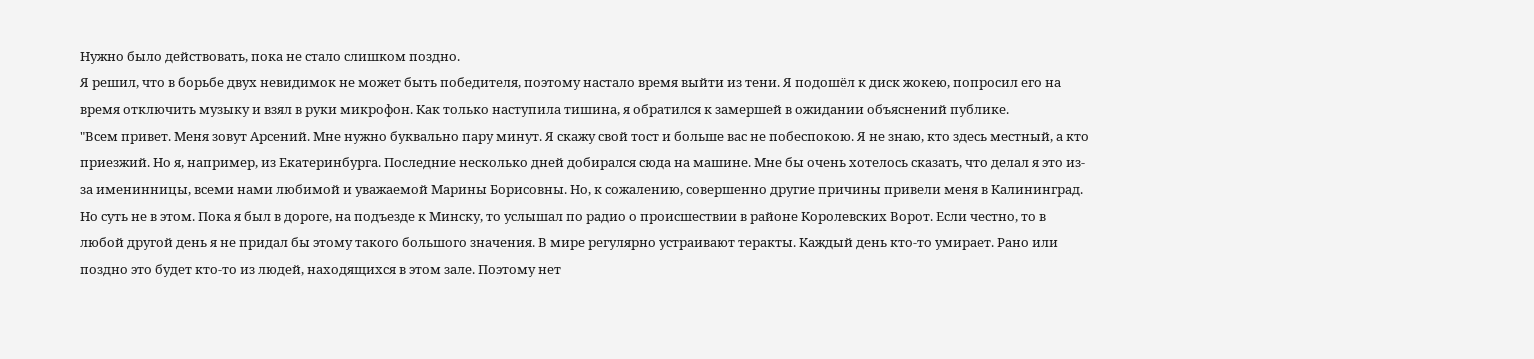Нужно было действовать, пока не стало слишком поздно.
Я решил, что в борьбе двух невидимок не может быть победителя, поэтому настало время выйти из тени. Я подошёл к диск жокею, попросил его на время отключить музыку и взял в руки микрофон. Как только наступила тишина, я обратился к замершей в ожидании объяснений публике.
"Всем привет. Меня зовут Арсений. Мне нужно буквально пару минут. Я скажу свой тост и больше вас не побеспокою. Я не знаю, кто здесь местный, а кто приезжий. Но я, например, из Екатеринбурга. Последние несколько дней добирался сюда на машине. Мне бы очень хотелось сказать, что делал я это из-за именинницы, всеми нами любимой и уважаемой Марины Борисовны. Но, к сожалению, совершенно другие причины привели меня в Калининград.
Но суть не в этом. Пока я был в дороге, на подъезде к Минску, то услышал по радио о происшествии в районе Королевских Ворот. Если честно, то в любой другой день я не придал бы этому такого большого значения. В мире регулярно устраивают теракты. Каждый день кто-то умирает. Рано или поздно это будет кто-то из людей, находящихся в этом зале. Поэтому нет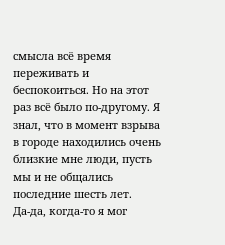смысла всё время переживать и беспокоиться. Но на этот раз всё было по-другому. Я знал, что в момент взрыва в городе находились очень близкие мне люди, пусть мы и не общались последние шесть лет.
Да-да, когда-то я мог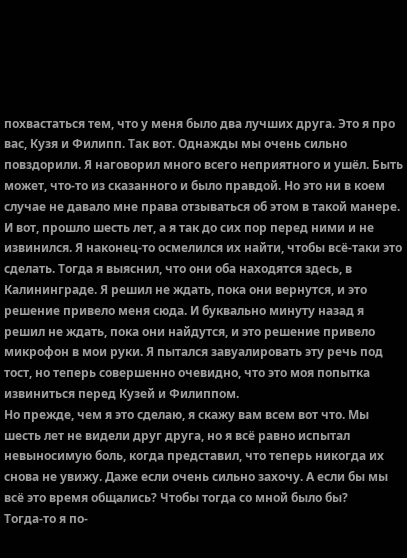похвастаться тем, что у меня было два лучших друга. Это я про вас, Кузя и Филипп. Так вот. Однажды мы очень сильно повздорили. Я наговорил много всего неприятного и ушёл. Быть может, что-то из сказанного и было правдой. Но это ни в коем случае не давало мне права отзываться об этом в такой манере. И вот, прошло шесть лет, а я так до сих пор перед ними и не извинился. Я наконец-то осмелился их найти, чтобы всё-таки это сделать. Тогда я выяснил, что они оба находятся здесь, в Калининграде. Я решил не ждать, пока они вернутся, и это решение привело меня сюда. И буквально минуту назад я решил не ждать, пока они найдутся, и это решение привело микрофон в мои руки. Я пытался завуалировать эту речь под тост, но теперь совершенно очевидно, что это моя попытка извиниться перед Кузей и Филиппом.
Но прежде, чем я это сделаю, я скажу вам всем вот что. Мы шесть лет не видели друг друга, но я всё равно испытал невыносимую боль, когда представил, что теперь никогда их снова не увижу. Даже если очень сильно захочу. А если бы мы всё это время общались? Чтобы тогда со мной было бы?
Тогда-то я по-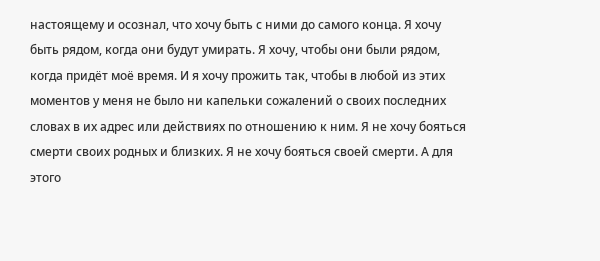настоящему и осознал, что хочу быть с ними до самого конца. Я хочу быть рядом, когда они будут умирать. Я хочу, чтобы они были рядом, когда придёт моё время. И я хочу прожить так, чтобы в любой из этих моментов у меня не было ни капельки сожалений о своих последних словах в их адрес или действиях по отношению к ним. Я не хочу бояться смерти своих родных и близких. Я не хочу бояться своей смерти. А для этого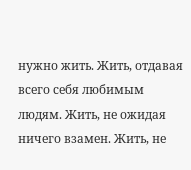нужно жить. Жить, отдавая всего себя любимым людям. Жить, не ожидая ничего взамен. Жить, не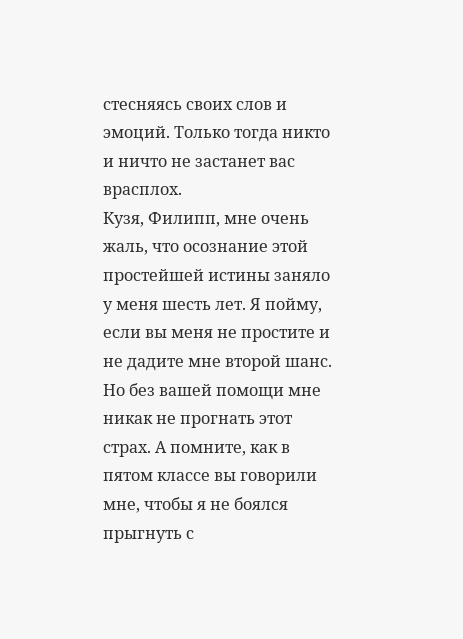стесняясь своих слов и эмоций. Только тогда никто и ничто не застанет вас врасплох.
Кузя, Филипп, мне очень жаль, что осознание этой простейшей истины заняло у меня шесть лет. Я пойму, если вы меня не простите и не дадите мне второй шанс. Но без вашей помощи мне никак не прогнать этот страх. А помните, как в пятом классе вы говорили мне, чтобы я не боялся прыгнуть с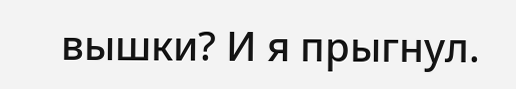вышки? И я прыгнул.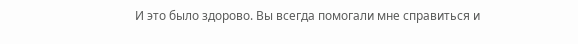И это было здорово. Вы всегда помогали мне справиться и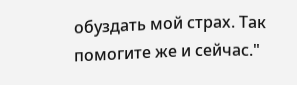обуздать мой страх. Так помогите же и сейчас."